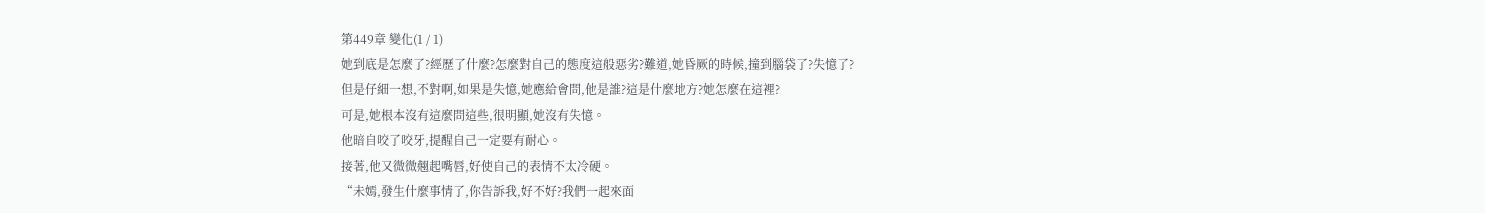第449章 變化(1 / 1)
她到底是怎麼了?經歷了什麼?怎麼對自己的態度這般惡劣?難道,她昏厥的時候,撞到腦袋了?失憶了?
但是仔細一想,不對啊,如果是失憶,她應給會問,他是誰?這是什麼地方?她怎麼在這裡?
可是,她根本沒有這麼問這些,很明顯,她沒有失憶。
他暗自咬了咬牙,提醒自己一定要有耐心。
接著,他又微微翹起嘴唇,好使自己的表情不太冷硬。
“未嫣,發生什麼事情了,你告訴我,好不好?我們一起來面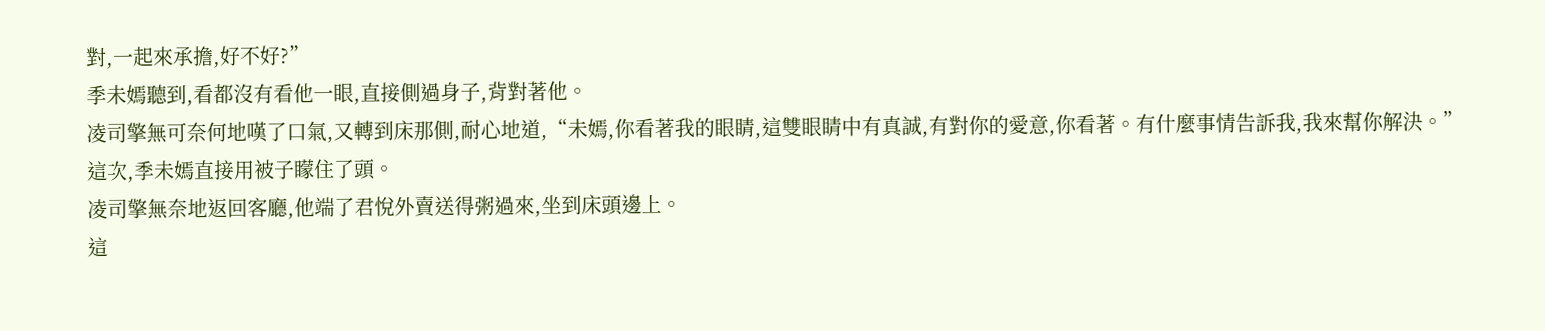對,一起來承擔,好不好?”
季未嫣聽到,看都沒有看他一眼,直接側過身子,背對著他。
凌司擎無可奈何地嘆了口氣,又轉到床那側,耐心地道,“未嫣,你看著我的眼睛,這雙眼睛中有真誠,有對你的愛意,你看著。有什麼事情告訴我,我來幫你解決。”
這次,季未嫣直接用被子矇住了頭。
凌司擎無奈地返回客廳,他端了君悅外賣送得粥過來,坐到床頭邊上。
這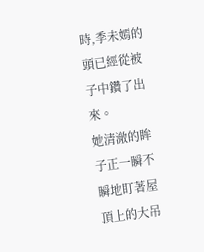時,季未嫣的頭已經從被子中鑽了出來。
她清澈的眸子正一瞬不瞬地盯著屋頂上的大吊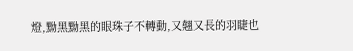燈,黝黑黝黑的眼珠子不轉動,又翹又長的羽睫也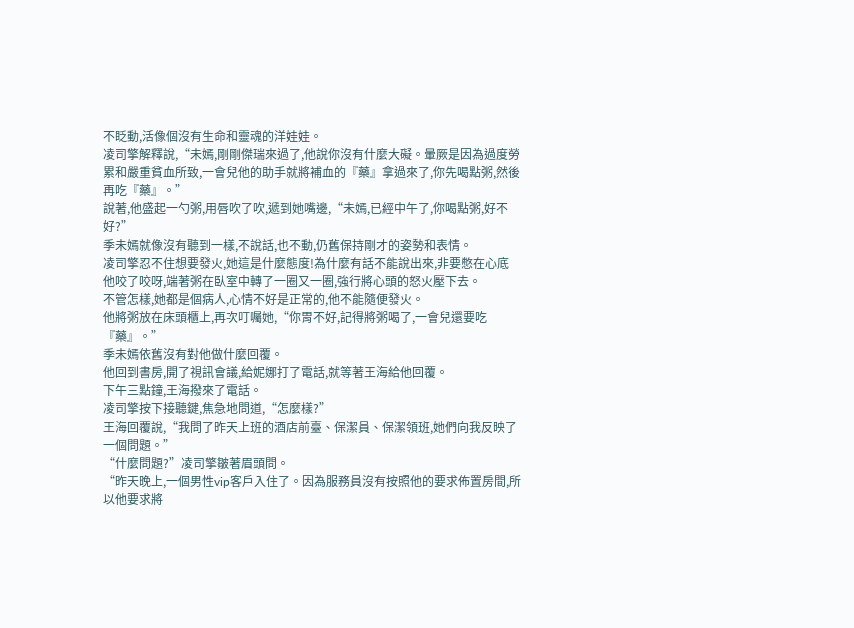不眨動,活像個沒有生命和靈魂的洋娃娃。
凌司擎解釋說,“未嫣,剛剛傑瑞來過了,他說你沒有什麼大礙。暈厥是因為過度勞累和嚴重貧血所致,一會兒他的助手就將補血的『藥』拿過來了,你先喝點粥,然後再吃『藥』。”
說著,他盛起一勺粥,用唇吹了吹,遞到她嘴邊,“未嫣,已經中午了,你喝點粥,好不好?”
季未嫣就像沒有聽到一樣,不說話,也不動,仍舊保持剛才的姿勢和表情。
凌司擎忍不住想要發火,她這是什麼態度!為什麼有話不能說出來,非要憋在心底
他咬了咬呀,端著粥在臥室中轉了一圈又一圈,強行將心頭的怒火壓下去。
不管怎樣,她都是個病人,心情不好是正常的,他不能隨便發火。
他將粥放在床頭櫃上,再次叮囑她,“你胃不好,記得將粥喝了,一會兒還要吃『藥』。”
季未嫣依舊沒有對他做什麼回覆。
他回到書房,開了視訊會議,給妮娜打了電話,就等著王海給他回覆。
下午三點鐘,王海撥來了電話。
凌司擎按下接聽鍵,焦急地問道,“怎麼樣?”
王海回覆說,“我問了昨天上班的酒店前臺、保潔員、保潔領班,她們向我反映了一個問題。”
“什麼問題?”凌司擎皺著眉頭問。
“昨天晚上,一個男性vip客戶入住了。因為服務員沒有按照他的要求佈置房間,所以他要求將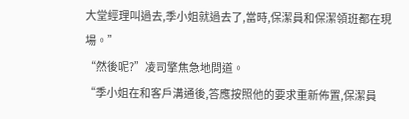大堂經理叫過去,季小姐就過去了,當時,保潔員和保潔領班都在現場。”
“然後呢?”凌司擎焦急地問道。
“季小姐在和客戶溝通後,答應按照他的要求重新佈置,保潔員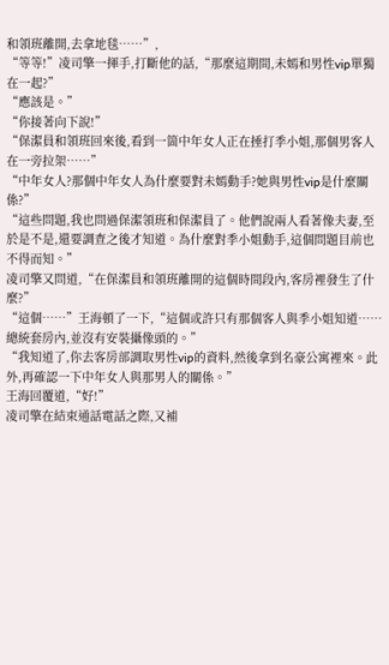和領班離開,去拿地毯……”,
“等等!”凌司擎一揮手,打斷他的話,“那麼這期間,未嫣和男性vip單獨在一起?”
“應該是。”
“你接著向下說!”
“保潔員和領班回來後,看到一箇中年女人正在捶打季小姐,那個男客人在一旁拉架……”
“中年女人?那個中年女人為什麼要對未嫣動手?她與男性vip是什麼關係?”
“這些問題,我也問過保潔領班和保潔員了。他們說兩人看著像夫妻,至於是不是,還要調查之後才知道。為什麼對季小姐動手,這個問題目前也不得而知。”
凌司擎又問道,“在保潔員和領班離開的這個時間段內,客房裡發生了什麼?”
“這個……”王海頓了一下,“這個或許只有那個客人與季小姐知道……總統套房內,並沒有安裝攝像頭的。”
“我知道了,你去客房部調取男性vip的資料,然後拿到名豪公寓裡來。此外,再確認一下中年女人與那男人的關係。”
王海回覆道,“好!”
凌司擎在結束通話電話之際,又補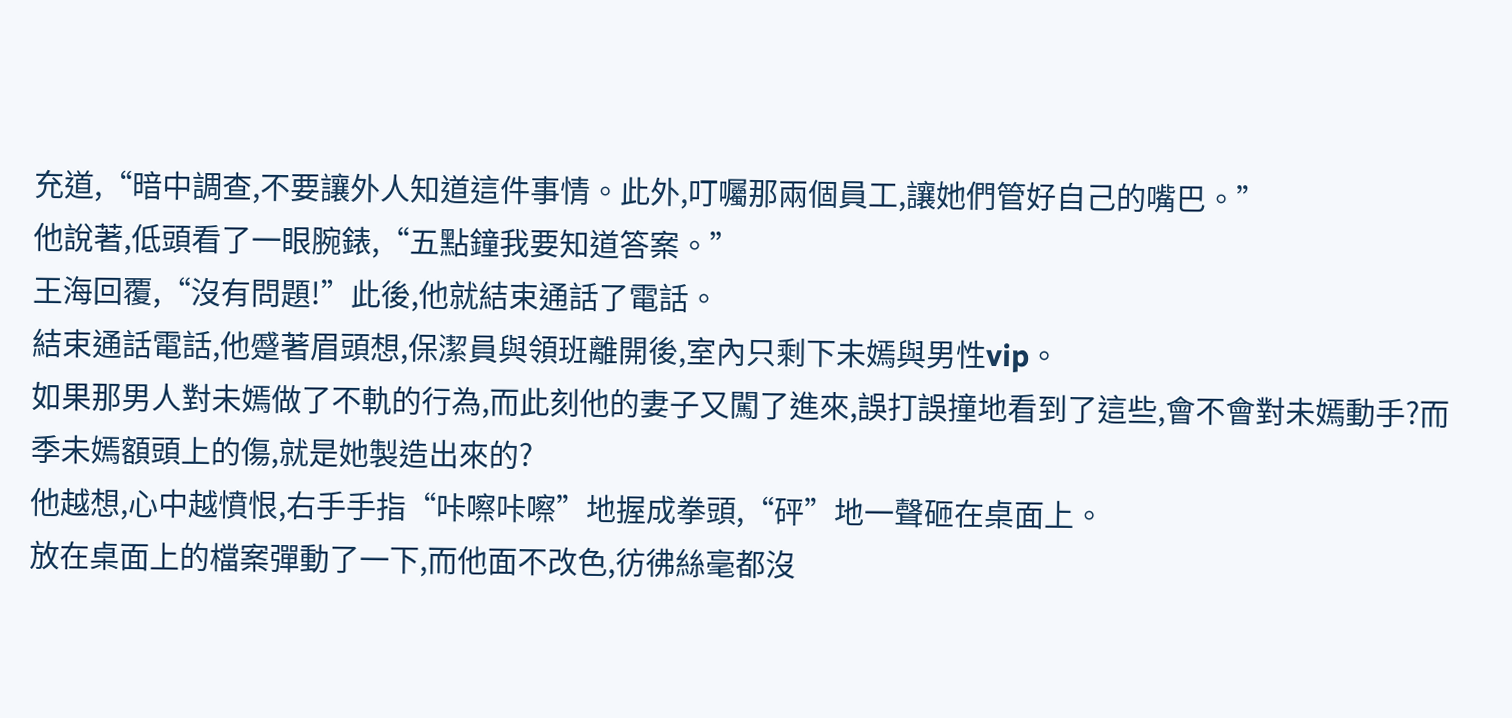充道,“暗中調查,不要讓外人知道這件事情。此外,叮囑那兩個員工,讓她們管好自己的嘴巴。”
他說著,低頭看了一眼腕錶,“五點鐘我要知道答案。”
王海回覆,“沒有問題!”此後,他就結束通話了電話。
結束通話電話,他蹙著眉頭想,保潔員與領班離開後,室內只剩下未嫣與男性vip。
如果那男人對未嫣做了不軌的行為,而此刻他的妻子又闖了進來,誤打誤撞地看到了這些,會不會對未嫣動手?而季未嫣額頭上的傷,就是她製造出來的?
他越想,心中越憤恨,右手手指“咔嚓咔嚓”地握成拳頭,“砰”地一聲砸在桌面上。
放在桌面上的檔案彈動了一下,而他面不改色,彷彿絲毫都沒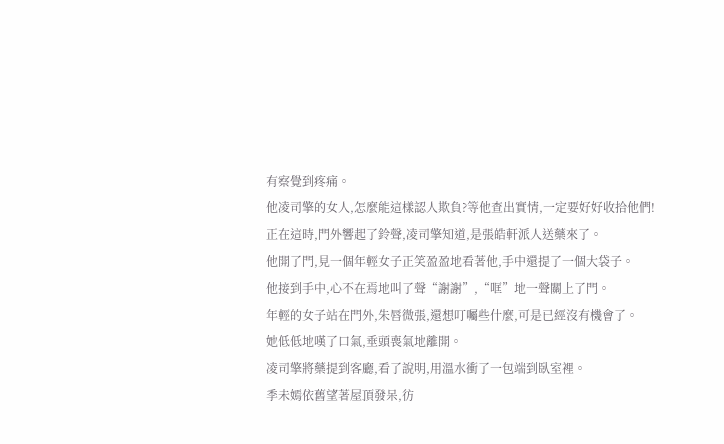有察覺到疼痛。
他凌司擎的女人,怎麼能這樣認人欺負?等他查出實情,一定要好好收拾他們!
正在這時,門外響起了鈴聲,凌司擎知道,是張皓軒派人送藥來了。
他開了門,見一個年輕女子正笑盈盈地看著他,手中還提了一個大袋子。
他接到手中,心不在焉地叫了聲“謝謝”,“哐”地一聲關上了門。
年輕的女子站在門外,朱唇微張,還想叮囑些什麼,可是已經沒有機會了。
她低低地嘆了口氣,垂頭喪氣地離開。
凌司擎將藥提到客廳,看了說明,用溫水衝了一包端到臥室裡。
季未嫣依舊望著屋頂發呆,彷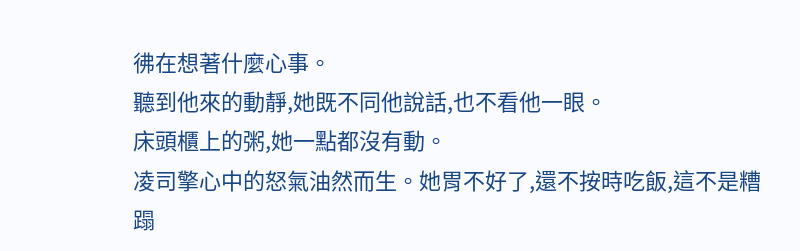彿在想著什麼心事。
聽到他來的動靜,她既不同他說話,也不看他一眼。
床頭櫃上的粥,她一點都沒有動。
凌司擎心中的怒氣油然而生。她胃不好了,還不按時吃飯,這不是糟蹋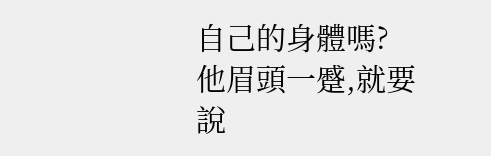自己的身體嗎?
他眉頭一蹙,就要說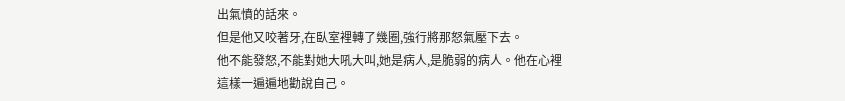出氣憤的話來。
但是他又咬著牙,在臥室裡轉了幾圈,強行將那怒氣壓下去。
他不能發怒,不能對她大吼大叫,她是病人,是脆弱的病人。他在心裡這樣一遍遍地勸說自己。